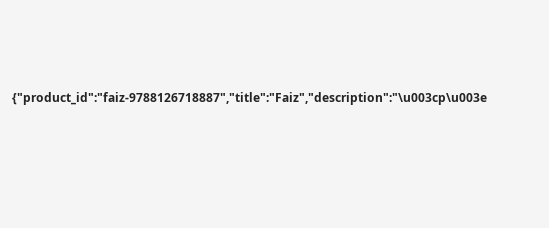{"product_id":"faiz-9788126718887","title":"Faiz","description":"\u003cp\u003e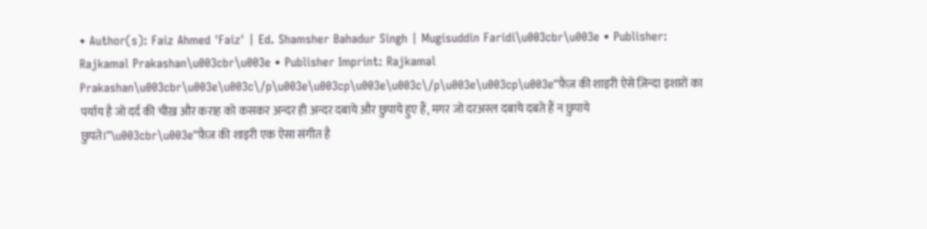• Author(s): Faiz Ahmed 'Faiz' | Ed. Shamsher Bahadur Singh | Mugisuddin Faridi\u003cbr\u003e • Publisher: Rajkamal Prakashan\u003cbr\u003e • Publisher Imprint: Rajkamal Prakashan\u003cbr\u003e\u003c\/p\u003e\u003cp\u003e\u003c\/p\u003e\u003cp\u003e“फ़ैज़ की शाइरी ऐसे ज़िन्दा इशारों का पर्याय है जो दर्द की चीख़ और कराह को कसकर अन्दर ही अन्दर दबाये और छुपाये हुए हैं, मगर जो दरअस्ल दबाये दबते हैं न छुपाये छुपते।”\u003cbr\u003e“फ़ैज़ की शाइरी एक ऐसा संगीत है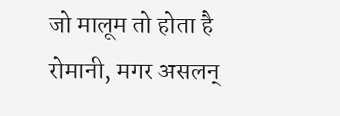जो मालूम तो होता है रोमानी, मगर असलन्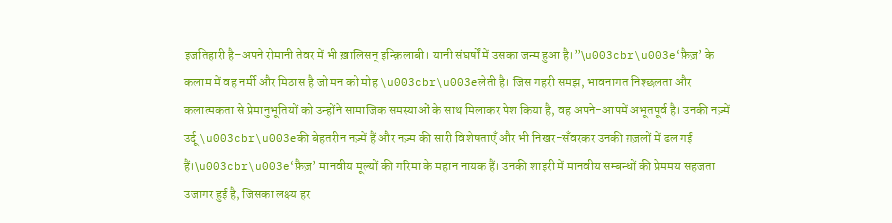इजतिहारी है–अपने रोमानी तेवर में भी ख़ालिसन् इन्क़िलाबी। यानी संघर्षों में उसका जन्म हुआ है।”\u003cbr\u003e‘फ़ैज़’ के कलाम में वह नर्मी और मिठास है जो मन को मोह \u003cbr\u003eलेती है। जिस गहरी समझ, भावनागत निश्छलता और कलात्मकता से प्रेमानुभूतियों को उन्होंने सामाजिक समस्याओं के साथ मिलाकर पेश किया है, वह अपने-आपमें अभूतपूर्व है। उनकी नज़्में उर्दू \u003cbr\u003eकी बेहतरीन नज़्में हैं और नज़्म की सारी विशेषताएँ और भी निखर-सँवरकर उनकी ग़ज़लों में ढल गई हैं।\u003cbr\u003e‘फ़ैज़’ मानवीय मूल्यों की गरिमा के महान नायक हैं। उनकी शाइरी में मानवीय सम्बन्धों की प्रेममय सहजता उजागर हुई है, जिसका लक्ष्य हर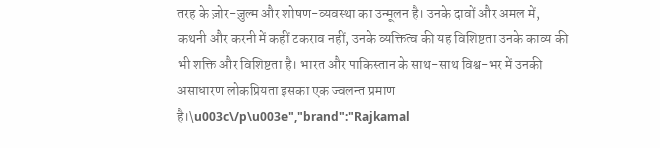तरह के ज़ोर-ज़ुल्म और शोषण-व्यवस्था का उन्मूलन है। उनके दावों और अमल में, कथनी और करनी में कहीं टकराव नहीं, उनके व्यक्तित्व की यह विशिष्टता उनके काव्य की भी शक्ति और विशिष्टता है। भारत और पाकिस्तान के साथ-साथ विश्व-भर में उनकी असाधारण लोकप्रियता इसका एक ज्वलन्त प्रमाण है।\u003c\/p\u003e","brand":"Rajkamal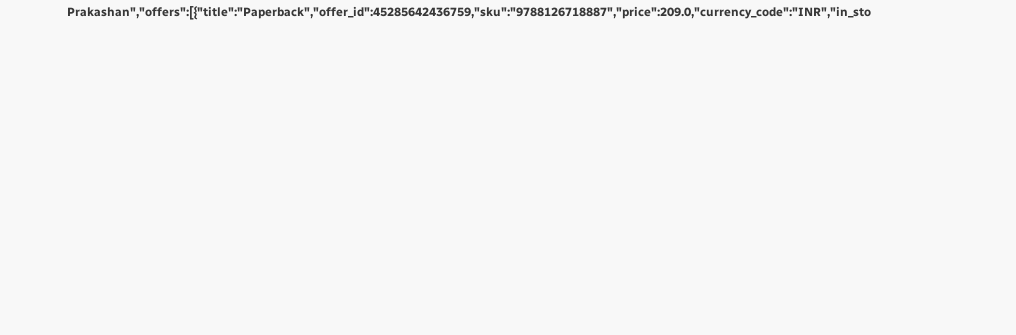Prakashan","offers":[{"title":"Paperback","offer_id":45285642436759,"sku":"9788126718887","price":209.0,"currency_code":"INR","in_sto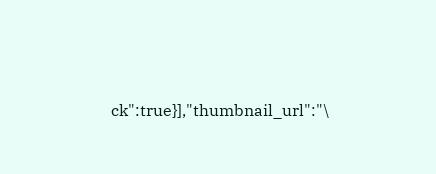ck":true}],"thumbnail_url":"\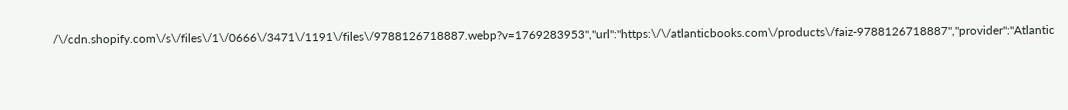/\/cdn.shopify.com\/s\/files\/1\/0666\/3471\/1191\/files\/9788126718887.webp?v=1769283953","url":"https:\/\/atlanticbooks.com\/products\/faiz-9788126718887","provider":"Atlantic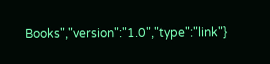Books","version":"1.0","type":"link"}